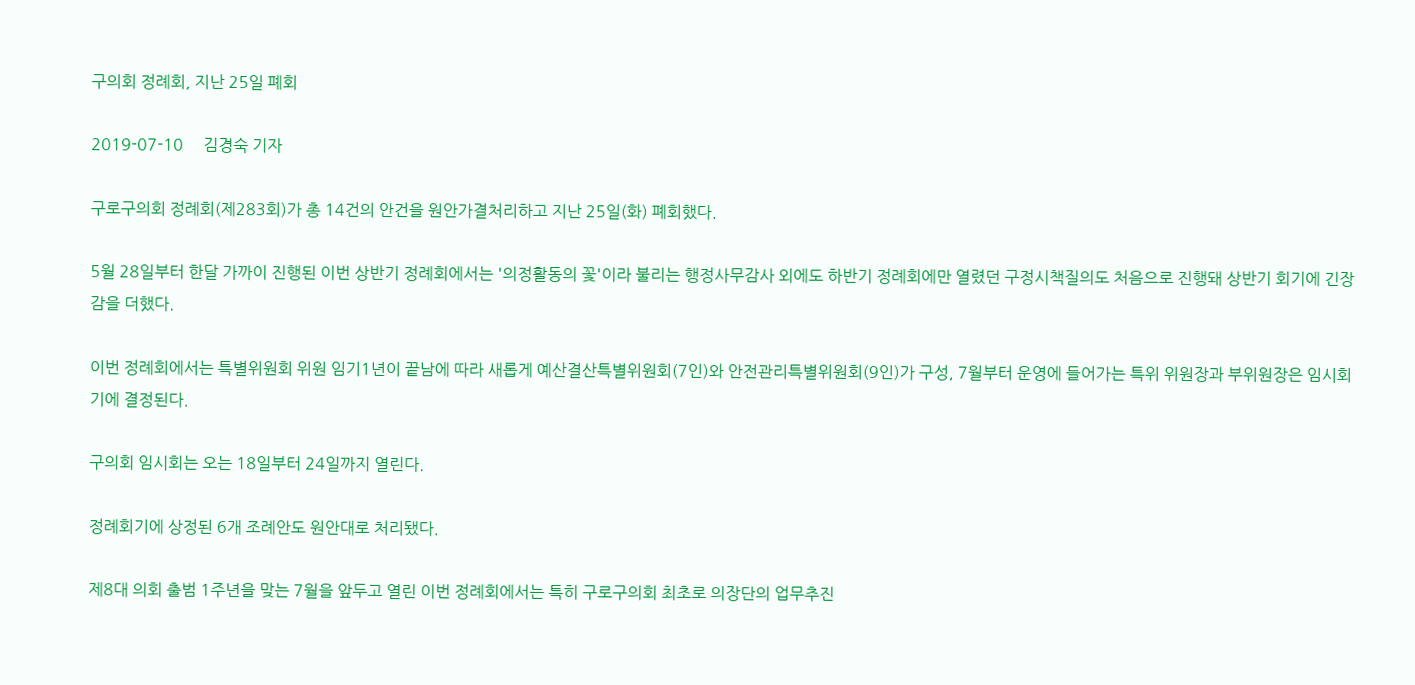구의회 정례회, 지난 25일 폐회

2019-07-10     김경숙 기자

구로구의회 정례회(제283회)가 총 14건의 안건을 원안가결처리하고 지난 25일(화) 폐회했다.

5월 28일부터 한달 가까이 진행된 이번 상반기 정례회에서는 '의정활동의 꽃'이라 불리는 행정사무감사 외에도 하반기 정례회에만 열렸던 구정시책질의도 처음으로 진행돼 상반기 회기에 긴장감을 더했다.

이번 정례회에서는 특별위원회 위원 임기1년이 끝남에 따라 새롭게 예산결산특별위원회(7인)와 안전관리특별위원회(9인)가 구성, 7월부터 운영에 들어가는 특위 위원장과 부위원장은 임시회기에 결정된다.

구의회 임시회는 오는 18일부터 24일까지 열린다.

정례회기에 상정된 6개 조례안도 원안대로 처리됐다.

제8대 의회 출범 1주년을 맞는 7월을 앞두고 열린 이번 정례회에서는 특히 구로구의회 최초로 의장단의 업무추진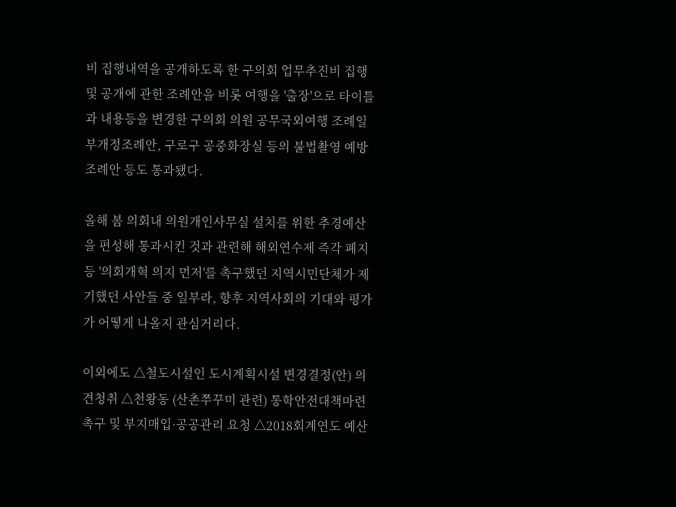비 집행내역을 공개하도록 한 구의회 업무추진비 집행 및 공개에 관한 조례안을 비롯 여행을 '출장'으로 타이틀과 내용등을 변경한 구의회 의원 공무국외여행 조례일부개정조례안, 구로구 공중화장실 등의 불법촬영 예방조례안 등도 통과됐다.

올해 봄 의회내 의원개인사무실 설치를 위한 추경예산을 편성해 통과시킨 것과 관련해 해외연수제 즉각 폐지등 '의회개혁 의지 먼저'를 촉구했던 지역시민단체가 제기했던 사안들 중 일부라, 향후 지역사회의 기대와 평가가 어떻게 나올지 관심거리다.

이외에도 △철도시설인 도시계획시설 변경결정(안) 의견청취 △천왕동 (산촌쭈꾸미 관련) 통학안전대책마련 촉구 및 부지매입·공공관리 요청 △2018회계연도 예산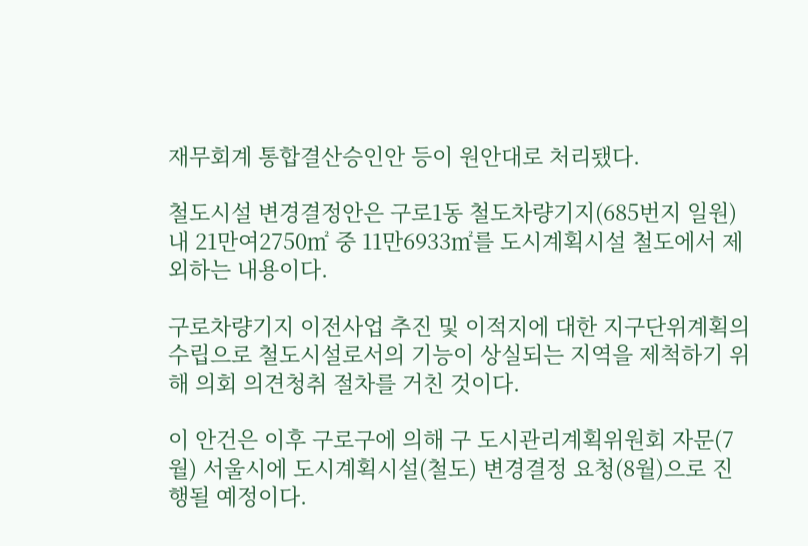재무회계 통합결산승인안 등이 원안대로 처리됐다.

철도시설 변경결정안은 구로1동 철도차량기지(685번지 일원)내 21만여2750㎡ 중 11만6933㎡를 도시계획시설 철도에서 제외하는 내용이다.

구로차량기지 이전사업 추진 및 이적지에 대한 지구단위계획의 수립으로 철도시설로서의 기능이 상실되는 지역을 제척하기 위해 의회 의견청취 절차를 거친 것이다.

이 안건은 이후 구로구에 의해 구 도시관리계획위원회 자문(7월) 서울시에 도시계획시설(철도) 변경결정 요청(8월)으로 진행될 예정이다.